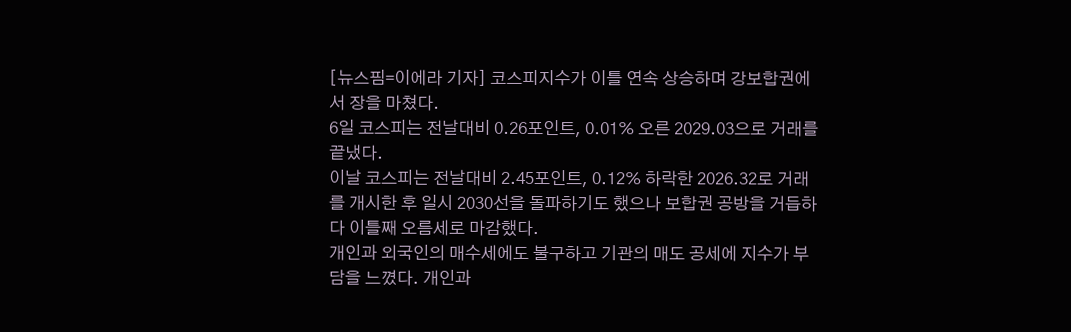[뉴스핌=이에라 기자] 코스피지수가 이틀 연속 상승하며 강보합권에서 장을 마쳤다.
6일 코스피는 전날대비 0.26포인트, 0.01% 오른 2029.03으로 거래를 끝냈다.
이날 코스피는 전날대비 2.45포인트, 0.12% 하락한 2026.32로 거래를 개시한 후 일시 2030선을 돌파하기도 했으나 보합권 공방을 거듭하다 이틀째 오름세로 마감했다.
개인과 외국인의 매수세에도 불구하고 기관의 매도 공세에 지수가 부담을 느꼈다. 개인과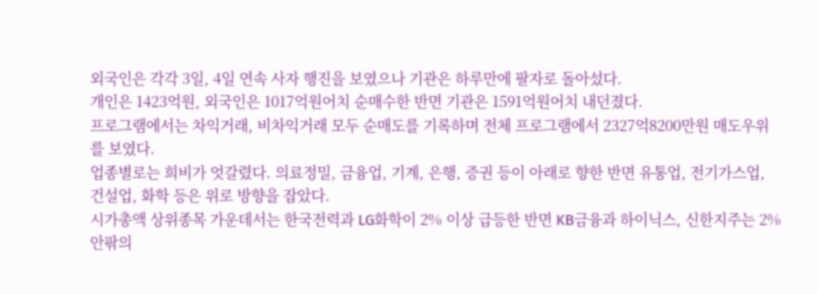외국인은 각각 3일, 4일 연속 사자 행진을 보였으나 기관은 하루만에 팔자로 돌아섰다.
개인은 1423억원, 외국인은 1017억원어치 순매수한 반면 기관은 1591억원어치 내던졌다.
프로그램에서는 차익거래, 비차익거래 모두 순매도를 기록하며 전체 프로그램에서 2327억8200만원 매도우위를 보였다.
업종별로는 희비가 엇갈렸다. 의료정밀, 금융업, 기계, 은행, 증권 등이 아래로 향한 반면 유통업, 전기가스업, 건설업, 화학 등은 위로 방향을 잡았다.
시가총액 상위종목 가운데서는 한국전력과 LG화학이 2% 이상 급등한 반면 KB금융과 하이닉스, 신한지주는 2% 안팎의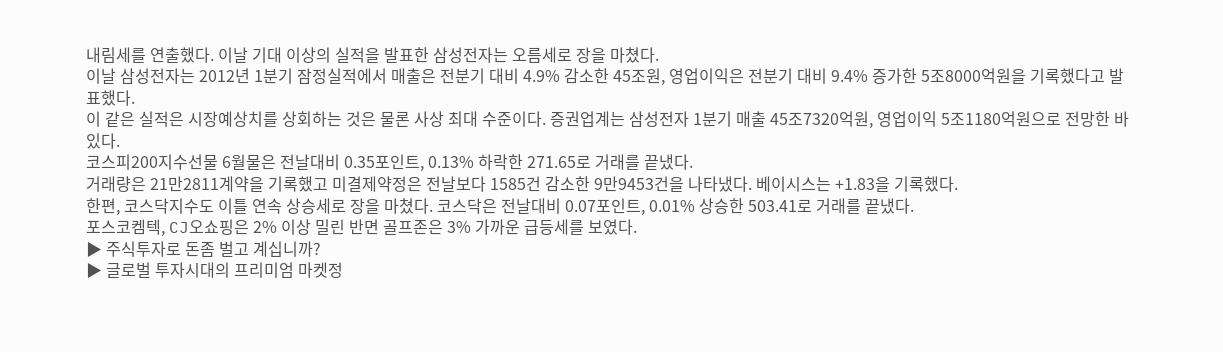내림세를 연출했다. 이날 기대 이상의 실적을 발표한 삼성전자는 오름세로 장을 마쳤다.
이날 삼성전자는 2012년 1분기 잠정실적에서 매출은 전분기 대비 4.9% 감소한 45조원, 영업이익은 전분기 대비 9.4% 증가한 5조8000억원을 기록했다고 발표했다.
이 같은 실적은 시장예상치를 상회하는 것은 물론 사상 최대 수준이다. 증권업계는 삼성전자 1분기 매출 45조7320억원, 영업이익 5조1180억원으로 전망한 바 있다.
코스피200지수선물 6월물은 전날대비 0.35포인트, 0.13% 하락한 271.65로 거래를 끝냈다.
거래량은 21만2811계약을 기록했고 미결제약정은 전날보다 1585건 감소한 9만9453건을 나타냈다. 베이시스는 +1.83을 기록했다.
한편, 코스닥지수도 이틀 연속 상승세로 장을 마쳤다. 코스닥은 전날대비 0.07포인트, 0.01% 상승한 503.41로 거래를 끝냈다.
포스코켐텍, CJ오쇼핑은 2% 이상 밀린 반면 골프존은 3% 가까운 급등세를 보였다.
▶ 주식투자로 돈좀 벌고 계십니까?
▶ 글로벌 투자시대의 프리미엄 마켓정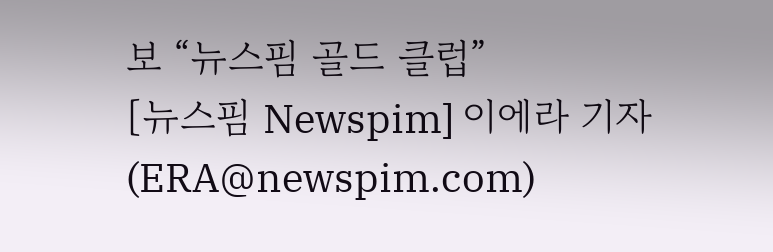보 “뉴스핌 골드 클럽”
[뉴스핌 Newspim] 이에라 기자 (ERA@newspim.com)